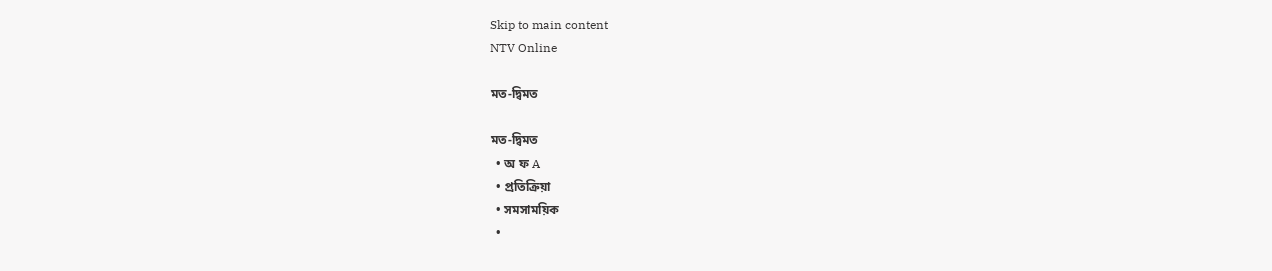Skip to main content
NTV Online

মত-দ্বিমত

মত-দ্বিমত
  • অ ফ A
  • প্রতিক্রিয়া
  • সমসাময়িক
  •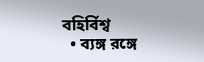বহির্বিশ্ব
  • ব্যঙ্গ রঙ্গে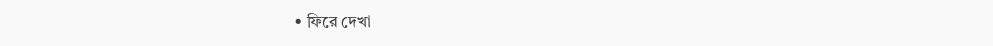• ফিরে দেখা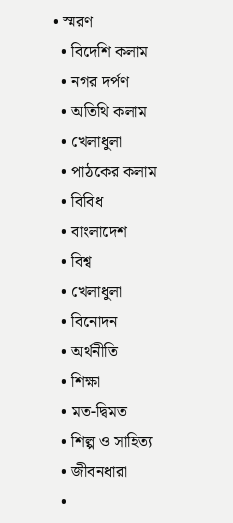• স্মরণ
  • বিদেশি কলাম
  • নগর দর্পণ
  • অতিথি কলাম
  • খেলাধুলা
  • পাঠকের কলাম
  • বিবিধ
  • বাংলাদেশ
  • বিশ্ব
  • খেলাধুলা
  • বিনোদন
  • অর্থনীতি
  • শিক্ষা
  • মত-দ্বিমত
  • শিল্প ও সাহিত্য
  • জীবনধারা
  •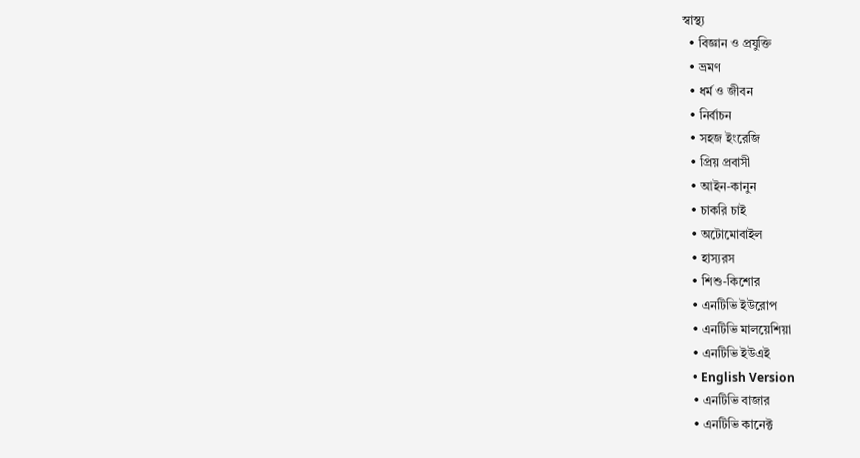স্বাস্থ্য
  • বিজ্ঞান ও প্রযুক্তি
  • ভ্রমণ
  • ধর্ম ও জীবন
  • নির্বাচন
  • সহজ ইংরেজি
  • প্রিয় প্রবাসী
  • আইন-কানুন
  • চাকরি চাই
  • অটোমোবাইল
  • হাস্যরস
  • শিশু-কিশোর
  • এনটিভি ইউরোপ
  • এনটিভি মালয়েশিয়া
  • এনটিভি ইউএই
  • English Version
  • এনটিভি বাজার
  • এনটিভি কানেক্ট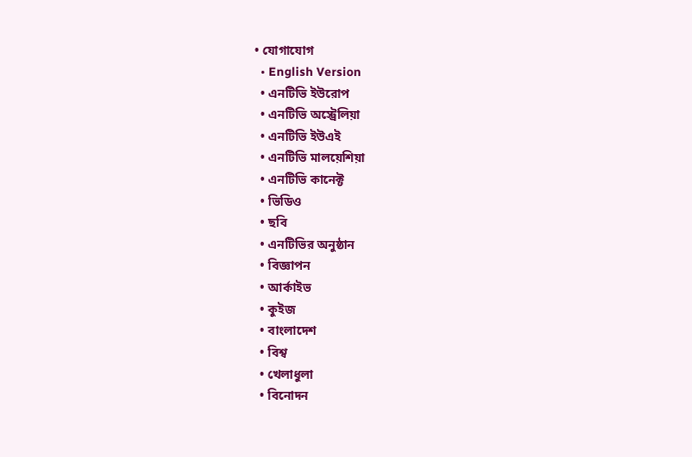• যোগাযোগ
  • English Version
  • এনটিভি ইউরোপ
  • এনটিভি অস্ট্রেলিয়া
  • এনটিভি ইউএই
  • এনটিভি মালয়েশিয়া
  • এনটিভি কানেক্ট
  • ভিডিও
  • ছবি
  • এনটিভির অনুষ্ঠান
  • বিজ্ঞাপন
  • আর্কাইভ
  • কুইজ
  • বাংলাদেশ
  • বিশ্ব
  • খেলাধুলা
  • বিনোদন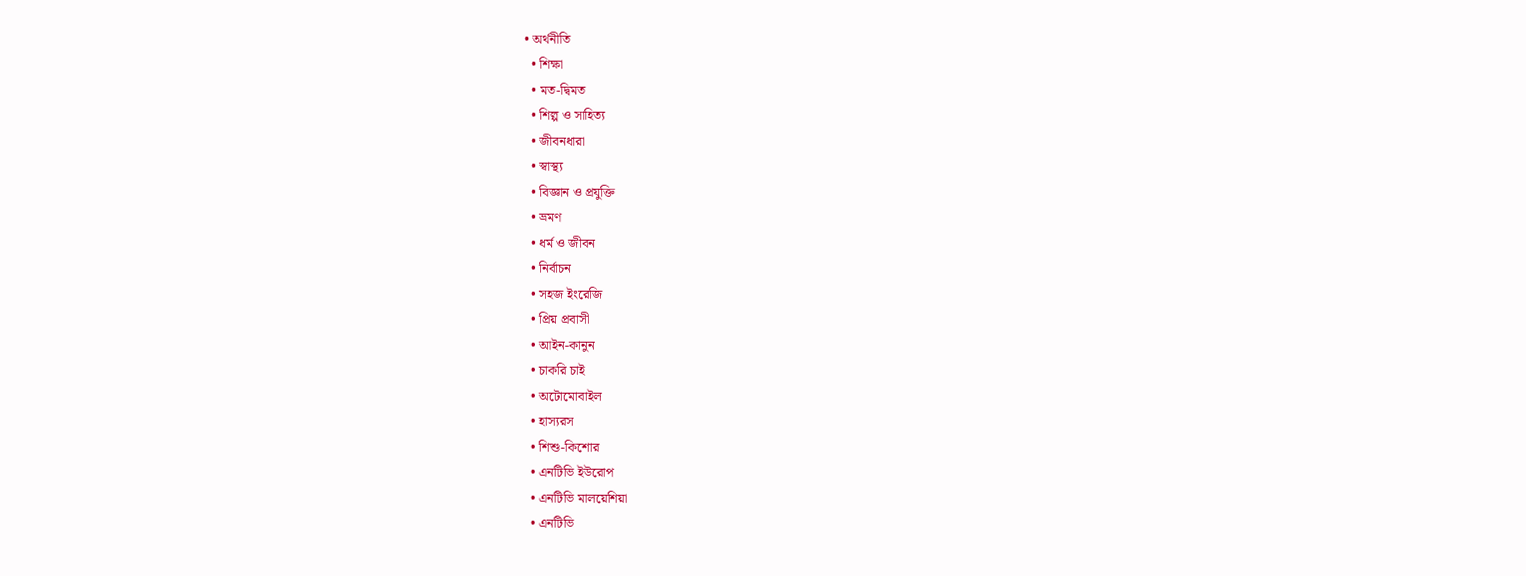• অর্থনীতি
  • শিক্ষা
  • মত-দ্বিমত
  • শিল্প ও সাহিত্য
  • জীবনধারা
  • স্বাস্থ্য
  • বিজ্ঞান ও প্রযুক্তি
  • ভ্রমণ
  • ধর্ম ও জীবন
  • নির্বাচন
  • সহজ ইংরেজি
  • প্রিয় প্রবাসী
  • আইন-কানুন
  • চাকরি চাই
  • অটোমোবাইল
  • হাস্যরস
  • শিশু-কিশোর
  • এনটিভি ইউরোপ
  • এনটিভি মালয়েশিয়া
  • এনটিভি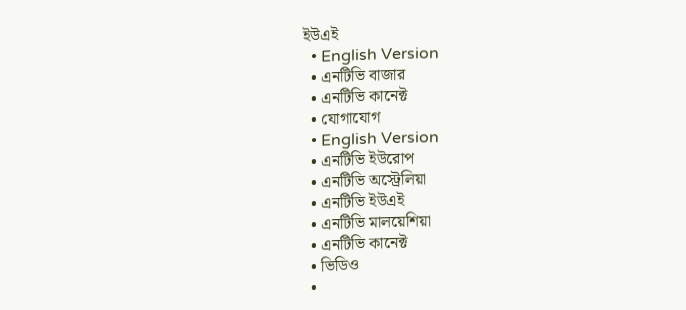ইউএই
  • English Version
  • এনটিভি বাজার
  • এনটিভি কানেক্ট
  • যোগাযোগ
  • English Version
  • এনটিভি ইউরোপ
  • এনটিভি অস্ট্রেলিয়া
  • এনটিভি ইউএই
  • এনটিভি মালয়েশিয়া
  • এনটিভি কানেক্ট
  • ভিডিও
  •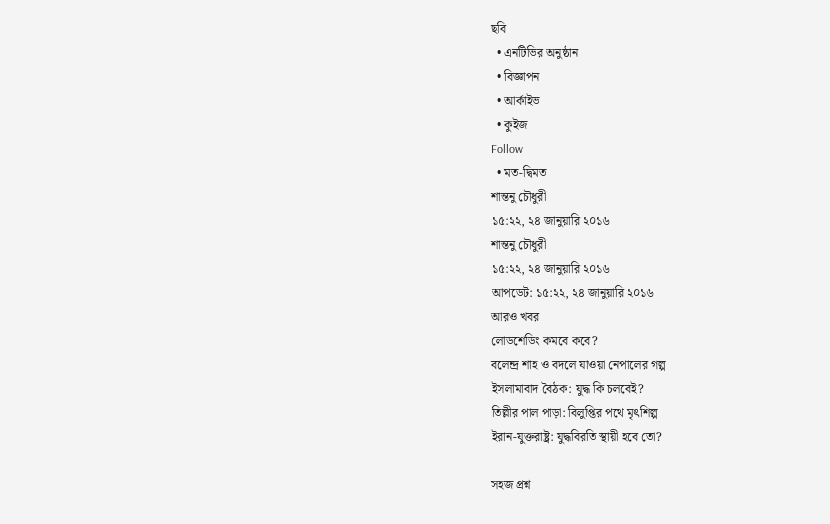ছবি
  • এনটিভির অনুষ্ঠান
  • বিজ্ঞাপন
  • আর্কাইভ
  • কুইজ
Follow
  • মত-দ্বিমত
শান্তনু চৌধুরী
১৫:২২, ২৪ জানুয়ারি ২০১৬
শান্তনু চৌধুরী
১৫:২২, ২৪ জানুয়ারি ২০১৬
আপডেট: ১৫:২২, ২৪ জানুয়ারি ২০১৬
আরও খবর
লোডশেডিং কমবে কবে?
বলেন্দ্র শাহ ও বদলে যাওয়া নেপালের গল্প
ইসলামাবাদ বৈঠক: যুদ্ধ কি চলবেই?
তিল্লীর পাল পাড়া: বিলুপ্তির পথে মৃৎশিল্প
ইরান-যুক্তরাষ্ট্র: যুদ্ধবিরতি স্থায়ী হবে তো?

সহজ প্রশ্ন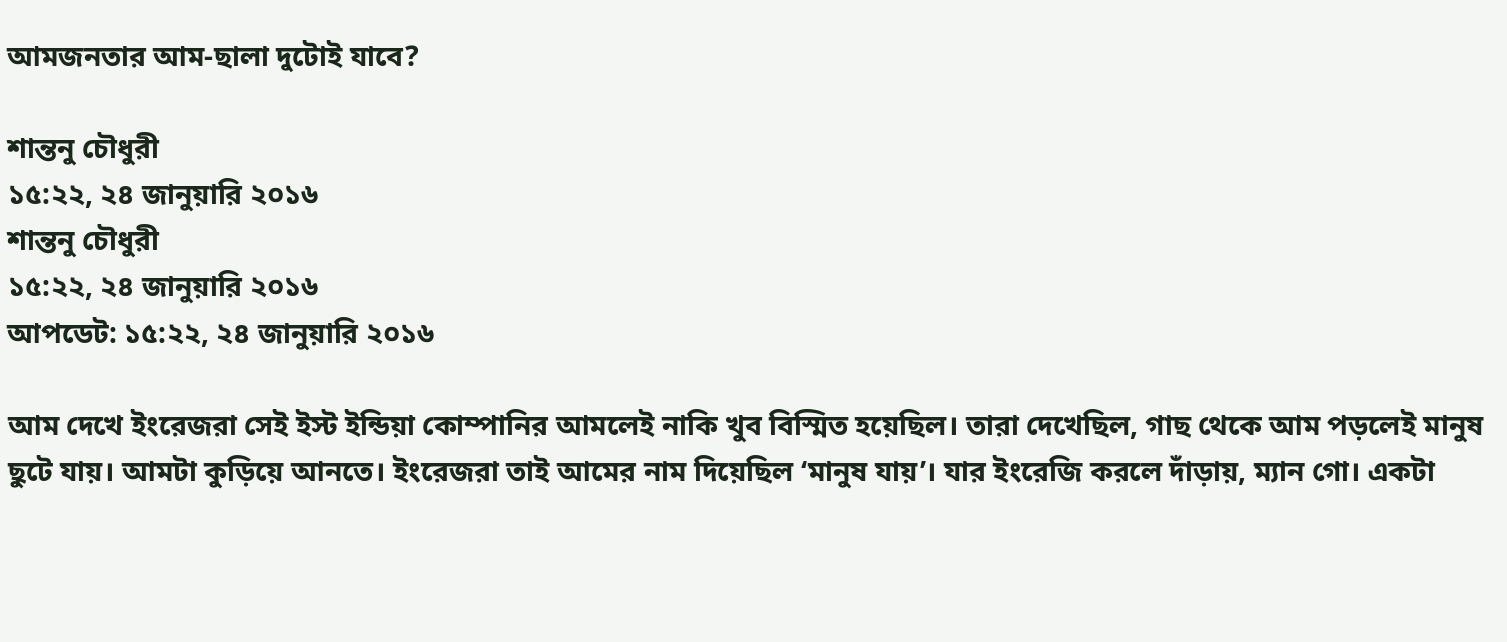আমজনতার আম-ছালা দুটোই যাবে?

শান্তনু চৌধুরী
১৫:২২, ২৪ জানুয়ারি ২০১৬
শান্তনু চৌধুরী
১৫:২২, ২৪ জানুয়ারি ২০১৬
আপডেট: ১৫:২২, ২৪ জানুয়ারি ২০১৬

আম দেখে ইংরেজরা সেই ইস্ট ইন্ডিয়া কোম্পানির আমলেই নাকি খুব বিস্মিত হয়েছিল। তারা দেখেছিল, গাছ থেকে আম পড়লেই মানুষ ছুটে যায়। আমটা কুড়িয়ে আনতে। ইংরেজরা তাই আমের নাম দিয়েছিল ‘মানুষ যায়’। যার ইংরেজি করলে দাঁড়ায়, ম্যান গো। একটা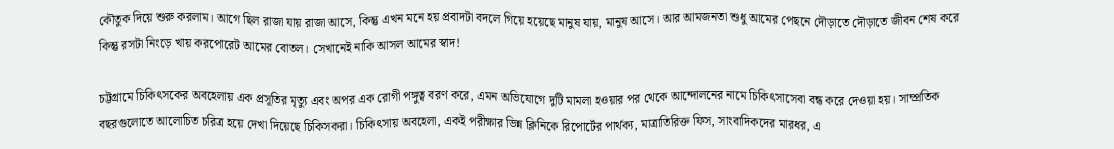কৌতুক দিয়ে শুরু করলাম। আগে ছিল রাজা যায় রাজা আসে, কিন্তু এখন মনে হয় প্রবাদটা বদলে গিয়ে হয়েছে মানুষ যায়, মানুষ আসে। আর আমজনতা শুধু আমের পেছনে দৌড়াতে দৌড়াতে জীবন শেষ করে কিন্তু রসটা নিংড়ে খায় করপোরেট আমের বোতল। সেখানেই নাকি আসল আমের স্বাদ!

চট্টগ্রামে চিকিৎসকের অবহেলায় এক প্রসূতির মৃত্যু এবং অপর এক রোগী পঙ্গুত্ব বরণ করে, এমন অভিযোগে দুটি মামলা হওয়ার পর থেকে আন্দোলনের নামে চিকিৎসাসেবা বন্ধ করে দেওয়া হয়। সাম্প্রতিক বছরগুলোতে আলোচিত চরিত্র হয়ে দেখা দিয়েছে চিকিসকরা। চিকিৎসায় অবহেলা, একই পরীক্ষার ভিন্ন ক্লিনিকে রিপোর্টের পার্থক্য, মাত্রাতিরিক্ত ফিস, সাংবাদিকদের মারধর, এ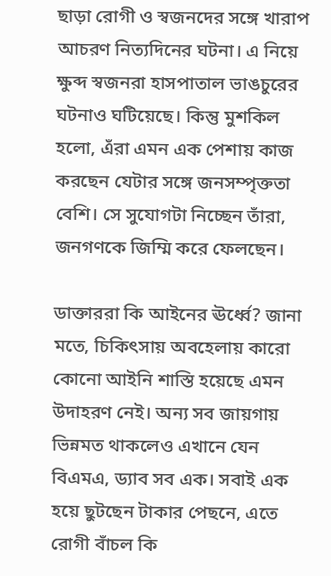ছাড়া রোগী ও স্বজনদের সঙ্গে খারাপ আচরণ নিত্যদিনের ঘটনা। এ নিয়ে ক্ষুব্দ স্বজনরা হাসপাতাল ভাঙচুরের ঘটনাও ঘটিয়েছে। কিন্তু মুশকিল হলো, এঁরা এমন এক পেশায় কাজ করছেন যেটার সঙ্গে জনসম্পৃক্ততা বেশি। সে সুযোগটা নিচ্ছেন তাঁরা, জনগণকে জিম্মি করে ফেলছেন।

ডাক্তাররা কি আইনের ঊর্ধ্বে? জানা মতে, চিকিৎসায় অবহেলায় কারো কোনো আইনি শাস্তি হয়েছে এমন উদাহরণ নেই। অন্য সব জায়গায় ভিন্নমত থাকলেও এখানে যেন বিএমএ, ড্যাব সব এক। সবাই এক হয়ে ছুটছেন টাকার পেছনে, এতে রোগী বাঁচল কি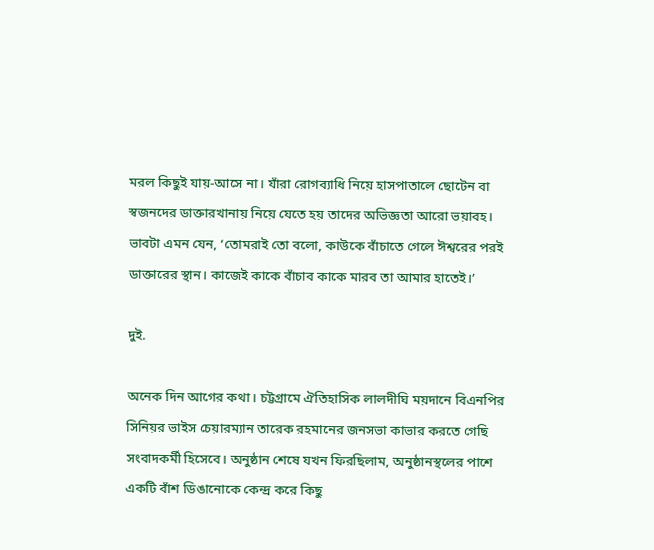মরল কিছুই যায়-আসে না। যাঁরা রোগব্যাধি নিয়ে হাসপাতালে ছোটেন বা স্বজনদের ডাক্তারখানায় নিয়ে যেতে হয় তাদের অভিজ্ঞতা আরো ভয়াবহ। ভাবটা এমন যেন, ‘তোমরাই তো বলো, কাউকে বাঁচাতে গেলে ঈশ্বরের পরই ডাক্তারের স্থান। কাজেই কাকে বাঁচাব কাকে মারব তা আমার হাতেই।’

দুই.

অনেক দিন আগের কথা। চট্টগ্রামে ঐতিহাসিক লালদীঘি ময়দানে বিএনপির সিনিয়র ভাইস চেয়ারম্যান তারেক রহমানের জনসভা কাভার করতে গেছি সংবাদকর্মী হিসেবে। অনুষ্ঠান শেষে যখন ফিরছিলাম, অনুষ্ঠানস্থলের পাশে একটি বাঁশ ডিঙানোকে কেন্দ্র করে কিছু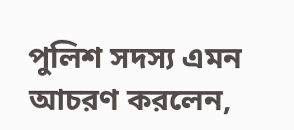পুলিশ সদস্য এমন আচরণ করলেন,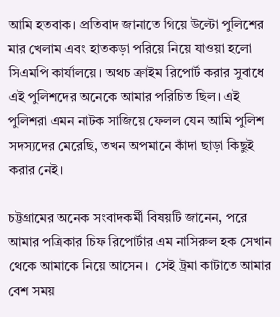আমি হতবাক। প্রতিবাদ জানাতে গিয়ে উল্টো পুলিশের মার খেলাম এবং হাতকড়া পরিয়ে নিয়ে যাওয়া হলো সিএমপি কার্যালয়ে। অথচ ক্রাইম রিপোর্ট করার সুবাধে এই পুলিশদের অনেকে আমার পরিচিত ছিল। এই পুলিশরা এমন নাটক সাজিয়ে ফেলল যেন আমি পুলিশ সদস্যদের মেরেছি, তখন অপমানে কাঁদা ছাড়া কিছুই করার নেই।

চট্টগ্রামের অনেক সংবাদকর্মী বিষয়টি জানেন, পরে আমার পত্রিকার চিফ রিপোর্টার এম নাসিরুল হক সেখান থেকে আমাকে নিয়ে আসেন।  সেই ট্রমা কাটাতে আমার বেশ সময়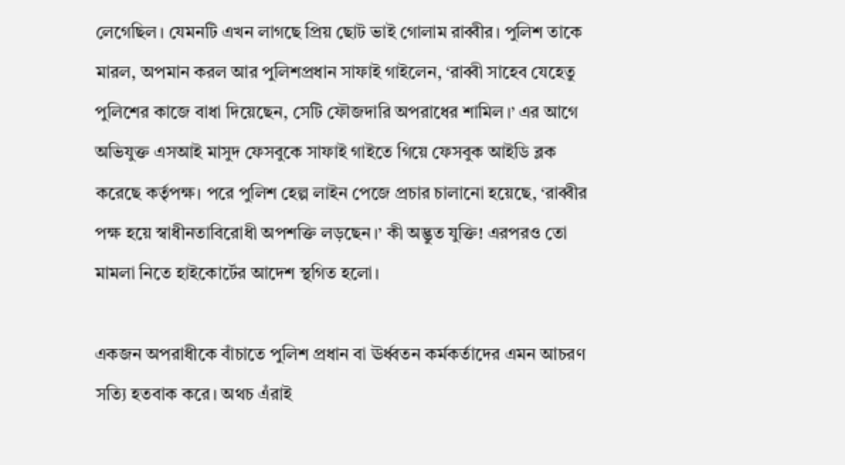লেগেছিল। যেমনটি এখন লাগছে প্রিয় ছোট ভাই গোলাম রাব্বীর। পুলিশ তাকে মারল, অপমান করল আর পুলিশপ্রধান সাফাই গাইলেন, ‘রাব্বী সাহেব যেহেতু পুলিশের কাজে বাধা দিয়েছেন, সেটি ফৌজদারি অপরাধের শামিল।’ এর আগে অভিযুক্ত এসআই মাসুদ ফেসবুকে সাফাই গাইতে গিয়ে ফেসবুক আইডি ব্লক করেছে কর্তৃপক্ষ। পরে পুলিশ হেল্প লাইন পেজে প্রচার চালানো হয়েছে, ‘রাব্বীর পক্ষ হয়ে স্বাধীনতাবিরোধী অপশক্তি লড়ছেন।’ কী অদ্ভুত যুক্তি! এরপরও তো মামলা নিতে হাইকোর্টের আদেশ স্থগিত হলো।

একজন অপরাধীকে বাঁচাতে পুলিশ প্রধান বা ঊর্ধ্বতন কর্মকর্তাদের এমন আচরণ সত্যি হতবাক করে। অথচ এঁরাই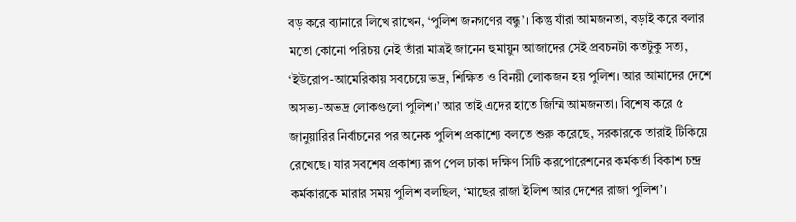বড় করে ব্যানারে লিখে রাখেন, ‘পুলিশ জনগণের বন্ধু’। কিন্তু যাঁরা আমজনতা, বড়াই করে বলার মতো কোনো পরিচয় নেই তাঁরা মাত্রই জানেন হুমায়ুন আজাদের সেই প্রবচনটা কতটুকু সত্য, ‘ইউরোপ-আমেরিকায় সবচেয়ে ভদ্র, শিক্ষিত ও বিনয়ী লোকজন হয় পুলিশ। আর আমাদের দেশে অসভ্য-অভদ্র লোকগুলো পুলিশ।’ আর তাই এদের হাতে জিম্মি আমজনতা। বিশেষ করে ৫ জানুয়ারির নির্বাচনের পর অনেক পুলিশ প্রকাশ্যে বলতে শুরু করেছে, সরকারকে তারাই টিকিয়ে রেখেছে। যার সবশেষ প্রকাশ্য রূপ পেল ঢাকা দক্ষিণ সিটি করপোরেশনের কর্মকর্তা বিকাশ চন্দ্র কর্মকারকে মারার সময় পুলিশ বলছিল, ‘মাছের রাজা ইলিশ আর দেশের রাজা পুলিশ’।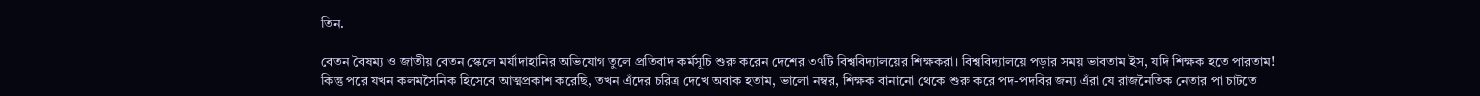তিন.

বেতন বৈষম্য ও জাতীয় বেতন স্কেলে মর্যাদাহানির অভিযোগ তুলে প্রতিবাদ কর্মসূচি শুরু করেন দেশের ৩৭টি বিশ্ববিদ্যালয়ের শিক্ষকরা। বিশ্ববিদ্যালয়ে পড়ার সময় ভাবতাম ইস, যদি শিক্ষক হতে পারতাম! কিন্তু পরে যখন কলমসৈনিক হিসেবে আত্মপ্রকাশ করেছি, তখন এঁদের চরিত্র দেখে অবাক হতাম, ভালো নম্বর, শিক্ষক বানানো থেকে শুরু করে পদ-পদবির জন্য এঁরা যে রাজনৈতিক নেতার পা চাটতে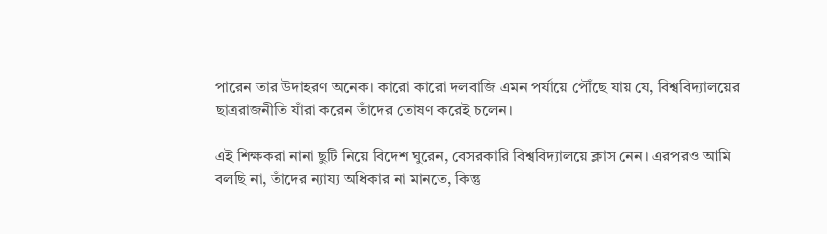পারেন তার উদাহরণ অনেক। কারো কারো দলবাজি এমন পর্যায়ে পৌঁছে যায় যে, বিশ্ববিদ্যালয়ের ছাত্ররাজনীতি যাঁরা করেন তাঁদের তোষণ করেই চলেন।

এই শিক্ষকরা নানা ছুটি নিয়ে বিদেশ ঘুরেন, বেসরকারি বিশ্ববিদ্যালয়ে ক্লাস নেন। এরপরও আমি বলছি না, তাঁদের ন্যায্য অধিকার না মানতে, কিন্তু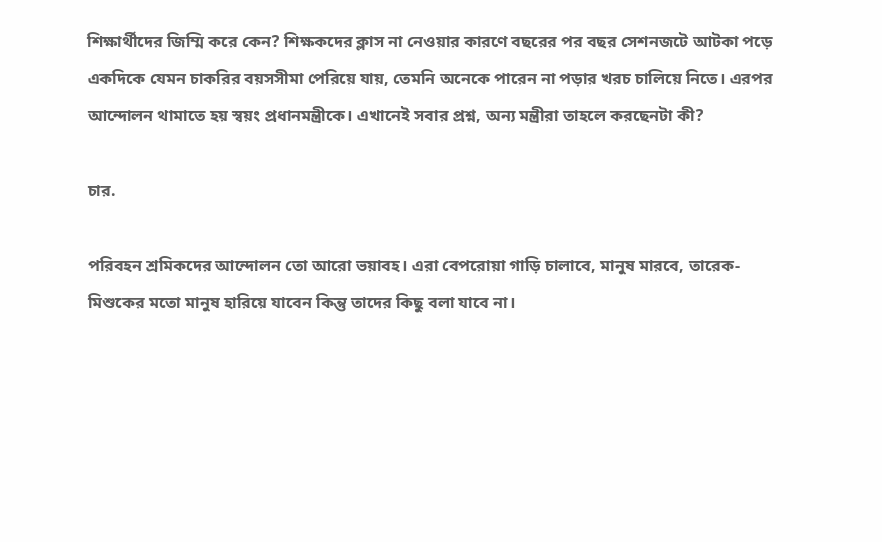শিক্ষার্থীদের জিম্মি করে কেন? শিক্ষকদের ক্লাস না নেওয়ার কারণে বছরের পর বছর সেশনজটে আটকা পড়ে একদিকে যেমন চাকরির বয়সসীমা পেরিয়ে যায়, তেমনি অনেকে পারেন না পড়ার খরচ চালিয়ে নিতে। এরপর আন্দোলন থামাতে হয় স্বয়ং প্রধানমন্ত্রীকে। এখানেই সবার প্রশ্ন, অন্য মন্ত্রীরা তাহলে করছেনটা কী?

চার.

পরিবহন শ্রমিকদের আন্দোলন তো আরো ভয়াবহ। এরা বেপরোয়া গাড়ি চালাবে, মানুষ মারবে, তারেক-মিশুকের মতো মানুষ হারিয়ে যাবেন কিন্তু তাদের কিছু বলা যাবে না।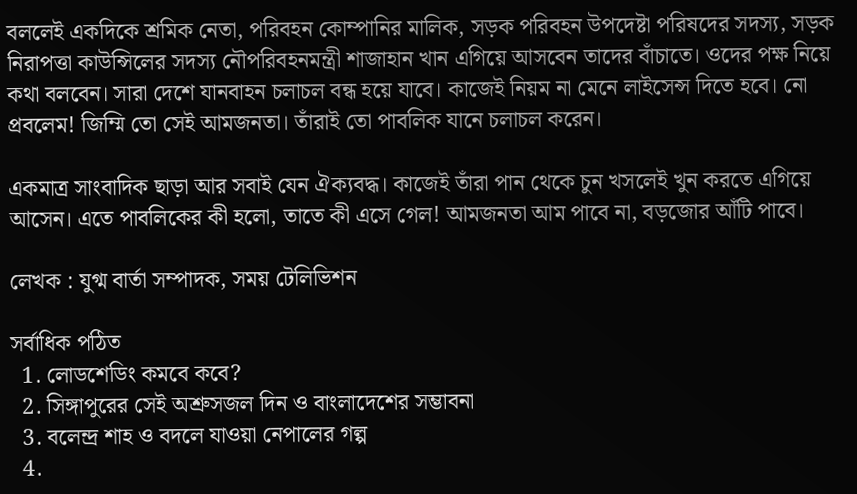বললেই একদিকে শ্রমিক নেতা, পরিবহন কোম্পানির মালিক, সড়ক পরিবহন উপদেষ্টা পরিষদের সদস্য, সড়ক নিরাপত্তা কাউন্সিলের সদস্য নৌপরিবহনমন্ত্রী শাজাহান খান এগিয়ে আসবেন তাদের বাঁচাতে। ওদের পক্ষ নিয়ে কথা বলবেন। সারা দেশে যানবাহন চলাচল বন্ধ হয়ে যাবে। কাজেই নিয়ম না মেনে লাইসেন্স দিতে হবে। নো প্রবলেম! জিম্মি তো সেই আমজনতা। তাঁরাই তো পাবলিক যানে চলাচল করেন।

একমাত্র সাংবাদিক ছাড়া আর সবাই যেন ঐক্যবদ্ধ। কাজেই তাঁরা পান থেকে চুন খসলেই খুন করতে এগিয়ে আসেন। এতে পাবলিকের কী হলো, তাতে কী এসে গেল! আমজনতা আম পাবে না, বড়জোর আঁটি পাবে।

লেখক : যুগ্ম বার্তা সম্পাদক, সময় টেলিভিশন

সর্বাধিক পঠিত
  1. লোডশেডিং কমবে কবে?
  2. সিঙ্গাপুরের সেই অশ্রুসজল দিন ও বাংলাদেশের সম্ভাবনা
  3. বলেন্দ্র শাহ ও বদলে যাওয়া নেপালের গল্প
  4.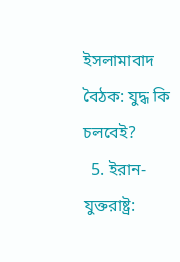ইসলামাবাদ বৈঠক: যুদ্ধ কি চলবেই?
  5. ইরান-যুক্তরাষ্ট্র: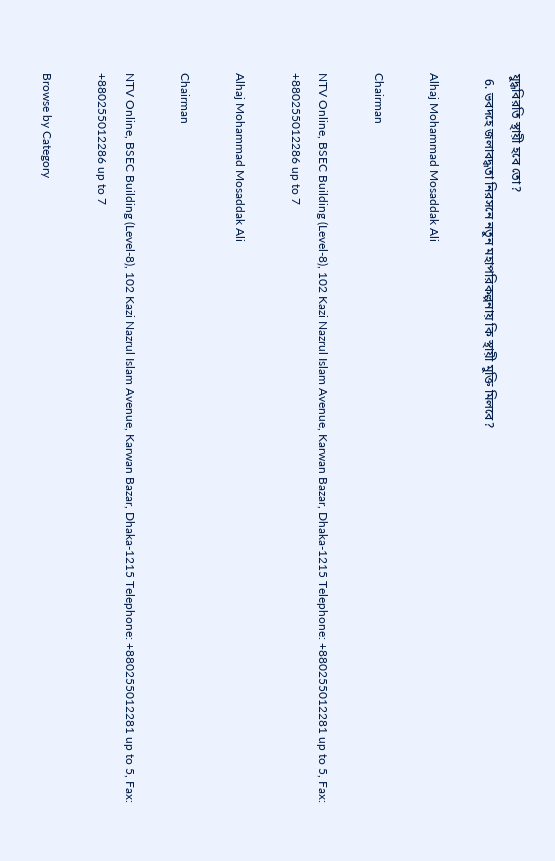যুদ্ধবিরতি স্থায়ী হবে তো?
  6. ভবদহে জলাবদ্ধতা নিরসনে নতুন মহাপরিকল্পনায় কি স্থায়ী মুক্তি মিলবে?

Alhaj Mohammad Mosaddak Ali

Chairman

NTV Online, BSEC Building (Level-8), 102 Kazi Nazrul Islam Avenue, Karwan Bazar, Dhaka-1215 Telephone: +880255012281 up to 5, Fax: +880255012286 up to 7

Alhaj Mohammad Mosaddak Ali

Chairman

NTV Online, BSEC Building (Level-8), 102 Kazi Nazrul Islam Avenue, Karwan Bazar, Dhaka-1215 Telephone: +880255012281 up to 5, Fax: +880255012286 up to 7

Browse by Category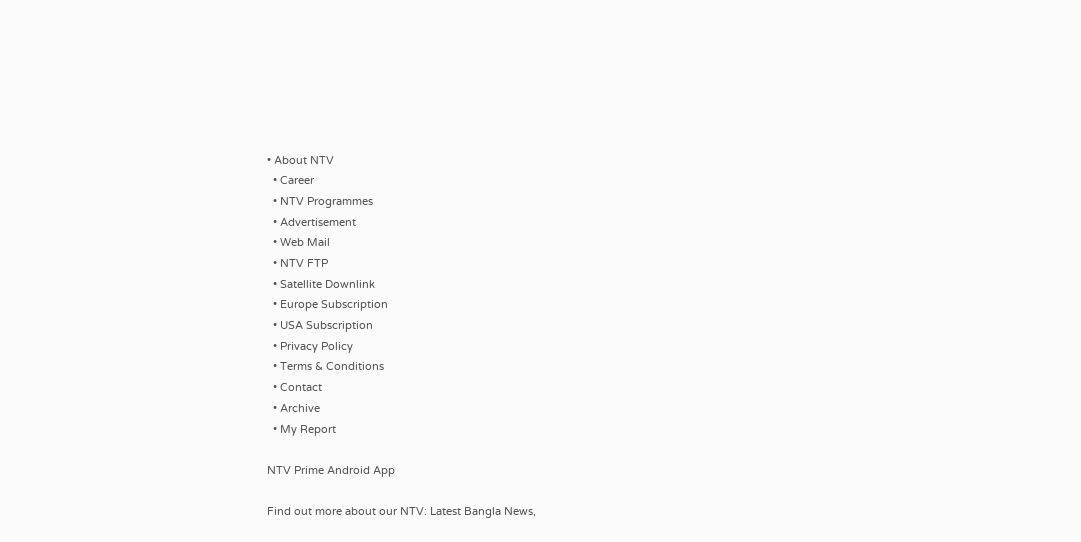• About NTV
  • Career
  • NTV Programmes
  • Advertisement
  • Web Mail
  • NTV FTP
  • Satellite Downlink
  • Europe Subscription
  • USA Subscription
  • Privacy Policy
  • Terms & Conditions
  • Contact
  • Archive
  • My Report

NTV Prime Android App

Find out more about our NTV: Latest Bangla News,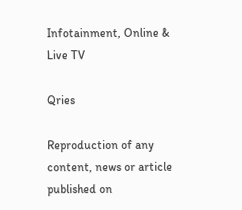Infotainment, Online & Live TV

Qries

Reproduction of any content, news or article published on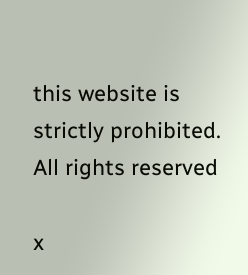this website is strictly prohibited. All rights reserved

x